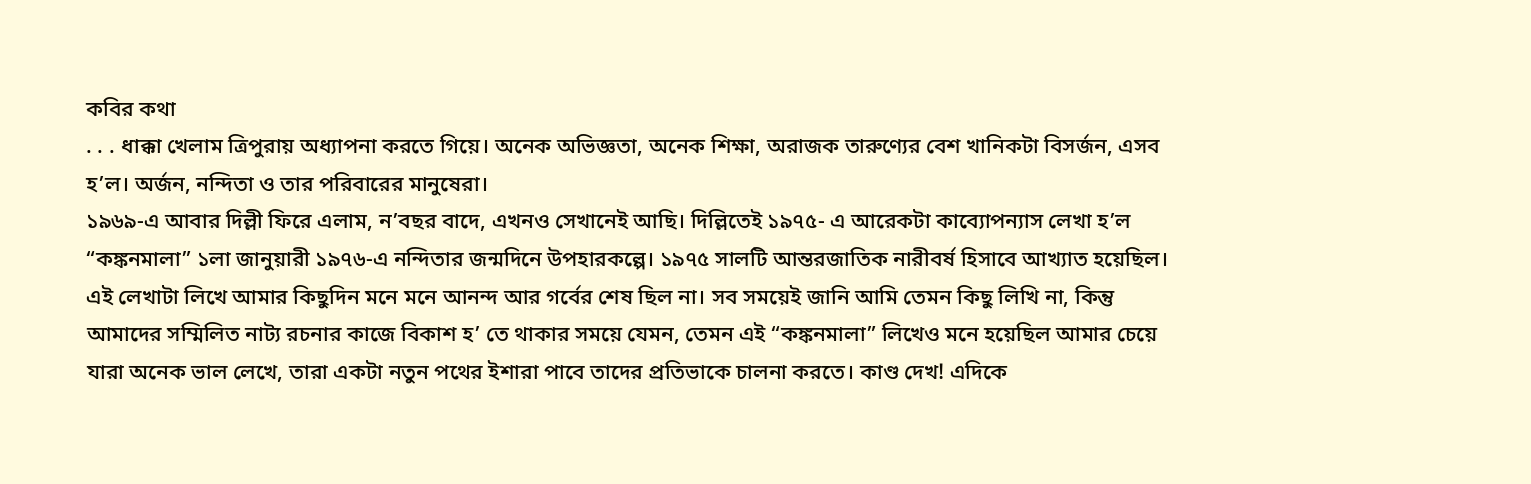কবির কথা
. . . ধাক্কা খেলাম ত্রিপুরায় অধ্যাপনা করতে গিয়ে। অনেক অভিজ্ঞতা, অনেক শিক্ষা, অরাজক তারুণ্যের বেশ খানিকটা বিসর্জন, এসব হ’ল। অর্জন, নন্দিতা ও তার পরিবারের মানুষেরা।
১৯৬৯-এ আবার দিল্লী ফিরে এলাম, ন’বছর বাদে, এখনও সেখানেই আছি। দিল্লিতেই ১৯৭৫- এ আরেকটা কাব্যোপন্যাস লেখা হ’ল “কঙ্কনমালা” ১লা জানুয়ারী ১৯৭৬-এ নন্দিতার জন্মদিনে উপহারকল্পে। ১৯৭৫ সালটি আন্তরজাতিক নারীবর্ষ হিসাবে আখ্যাত হয়েছিল। এই লেখাটা লিখে আমার কিছুদিন মনে মনে আনন্দ আর গর্বের শেষ ছিল না। সব সময়েই জানি আমি তেমন কিছু লিখি না, কিন্তু আমাদের সম্মিলিত নাট্য রচনার কাজে বিকাশ হ’ তে থাকার সময়ে যেমন, তেমন এই “কঙ্কনমালা” লিখেও মনে হয়েছিল আমার চেয়ে যারা অনেক ভাল লেখে, তারা একটা নতুন পথের ইশারা পাবে তাদের প্রতিভাকে চালনা করতে। কাণ্ড দেখ! এদিকে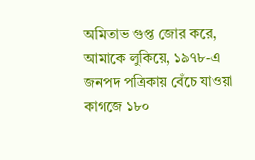অমিতাভ গুপ্ত জোর করে, আমাকে লুকিয়ে, ১৯৭৮-এ জনপদ পত্রিকায় বেঁচে যাওয়া কাগজে ১৮০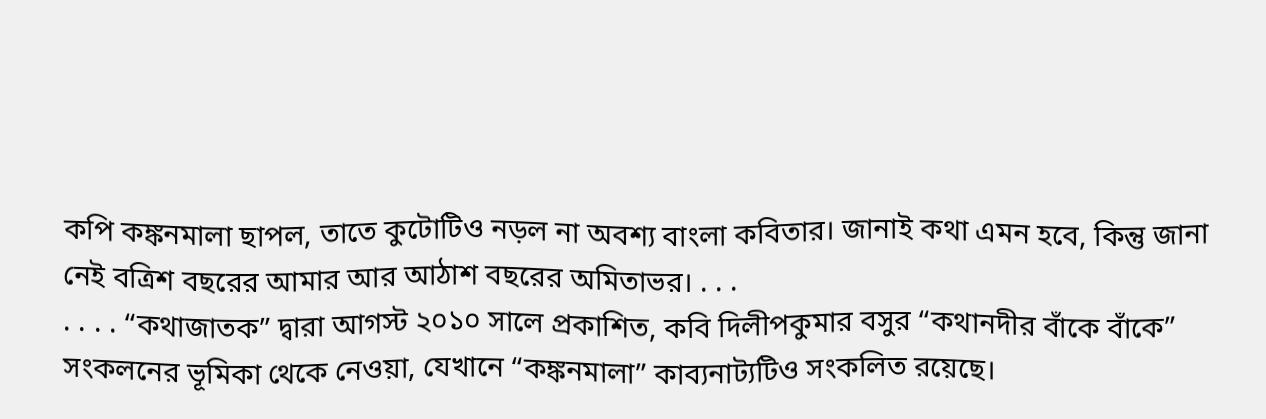কপি কঙ্কনমালা ছাপল, তাতে কুটোটিও নড়ল না অবশ্য বাংলা কবিতার। জানাই কথা এমন হবে, কিন্তু জানা নেই বত্রিশ বছরের আমার আর আঠাশ বছরের অমিতাভর। . . .
. . . . “কথাজাতক” দ্বারা আগস্ট ২০১০ সালে প্রকাশিত, কবি দিলীপকুমার বসুর “কথানদীর বাঁকে বাঁকে” সংকলনের ভূমিকা থেকে নেওয়া, যেখানে “কঙ্কনমালা” কাব্যনাট্যটিও সংকলিত রয়েছে।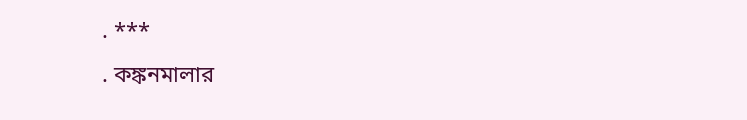. ***
. কঙ্কনমালার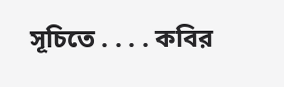সূচিতে . . . . কবির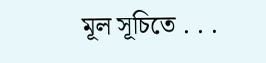মূল সূচিতে . . .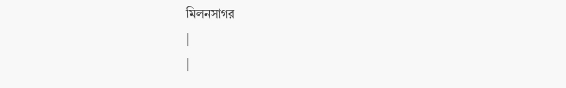মিলনসাগর
|
|